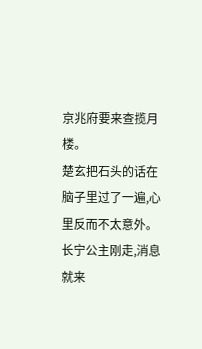京兆府要来查揽月楼。
楚玄把石头的话在脑子里过了一遍,心里反而不太意外。
长宁公主刚走,消息就来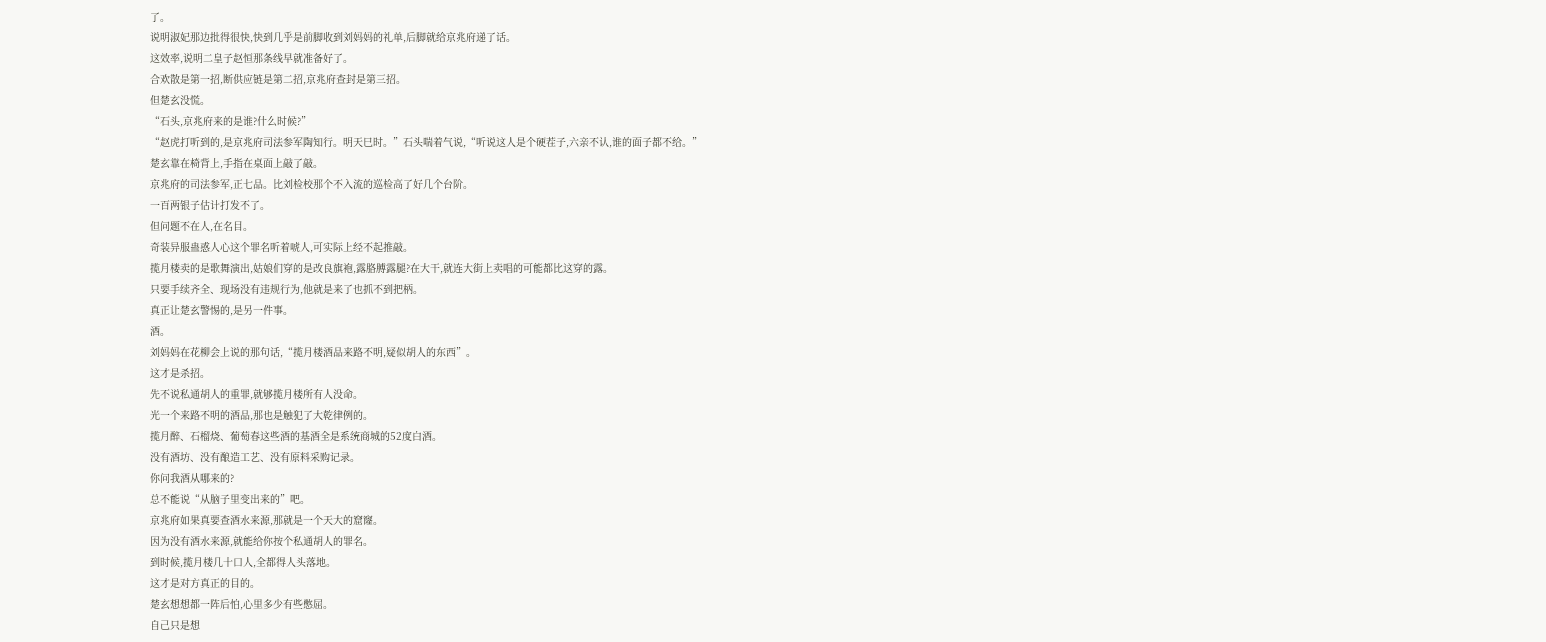了。
说明淑妃那边批得很快,快到几乎是前脚收到刘妈妈的礼单,后脚就给京兆府递了话。
这效率,说明二皇子赵恒那条线早就准备好了。
合欢散是第一招,断供应链是第二招,京兆府查封是第三招。
但楚玄没慌。
“石头,京兆府来的是谁?什么时候?”
“赵虎打听到的,是京兆府司法参军陶知行。明天巳时。”石头喘着气说,“听说这人是个硬茬子,六亲不认,谁的面子都不给。”
楚玄靠在椅背上,手指在桌面上敲了敲。
京兆府的司法参军,正七品。比刘检校那个不入流的巡检高了好几个台阶。
一百两银子估计打发不了。
但问题不在人,在名目。
奇装异服蛊惑人心这个罪名听着唬人,可实际上经不起推敲。
揽月楼卖的是歌舞演出,姑娘们穿的是改良旗袍,露胳膊露腿?在大干,就连大街上卖唱的可能都比这穿的露。
只要手续齐全、现场没有违规行为,他就是来了也抓不到把柄。
真正让楚玄警惕的,是另一件事。
酒。
刘妈妈在花柳会上说的那句话,“揽月楼酒品来路不明,疑似胡人的东西”。
这才是杀招。
先不说私通胡人的重罪,就够揽月楼所有人没命。
光一个来路不明的酒品,那也是触犯了大乾律例的。
揽月醉、石榴烧、葡萄春这些酒的基酒全是系统商城的52度白酒。
没有酒坊、没有酿造工艺、没有原料采购记录。
你问我酒从哪来的?
总不能说“从脑子里变出来的”吧。
京兆府如果真要查酒水来源,那就是一个天大的窟窿。
因为没有酒水来源,就能给你按个私通胡人的罪名。
到时候,揽月楼几十口人,全都得人头落地。
这才是对方真正的目的。
楚玄想想都一阵后怕,心里多少有些憋屈。
自己只是想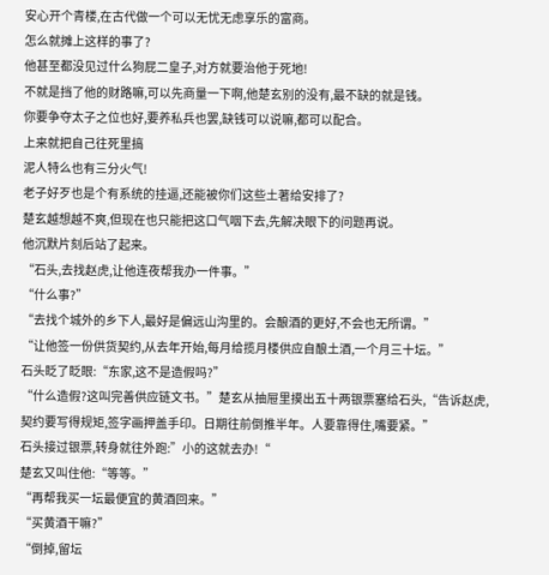安心开个青楼,在古代做一个可以无忧无虑享乐的富商。
怎么就摊上这样的事了?
他甚至都没见过什么狗屁二皇子,对方就要治他于死地!
不就是挡了他的财路嘛,可以先商量一下啊,他楚玄别的没有,最不缺的就是钱。
你要争夺太子之位也好,要养私兵也罢,缺钱可以说嘛,都可以配合。
上来就把自己往死里搞
泥人特么也有三分火气!
老子好歹也是个有系统的挂逼,还能被你们这些土著给安排了?
楚玄越想越不爽,但现在也只能把这口气咽下去,先解决眼下的问题再说。
他沉默片刻后站了起来。
“石头,去找赵虎,让他连夜帮我办一件事。”
“什么事?”
“去找个城外的乡下人,最好是偏远山沟里的。会酿酒的更好,不会也无所谓。”
“让他签一份供货契约,从去年开始,每月给揽月楼供应自酿土酒,一个月三十坛。”
石头眨了眨眼:“东家,这不是造假吗?”
“什么造假?这叫完善供应链文书。”楚玄从抽屉里摸出五十两银票塞给石头,“告诉赵虎,契约要写得规矩,签字画押盖手印。日期往前倒推半年。人要靠得住,嘴要紧。”
石头接过银票,转身就往外跑:”小的这就去办!“
楚玄又叫住他:“等等。”
“再帮我买一坛最便宜的黄酒回来。”
“买黄酒干嘛?”
“倒掉,留坛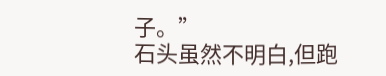子。”
石头虽然不明白,但跑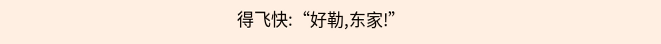得飞快:“好勒,东家!”